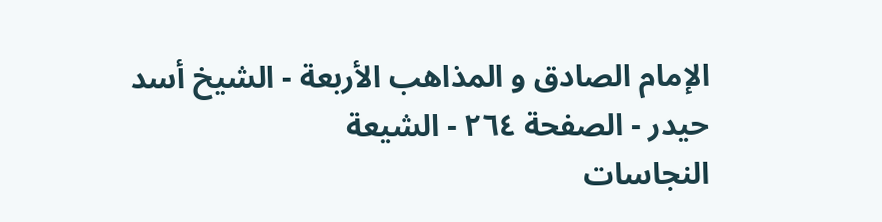الإمام الصادق و المذاهب الأربعة - الشيخ أسد حيدر - الصفحة ٢٦٤ - الشيعة
النجاسات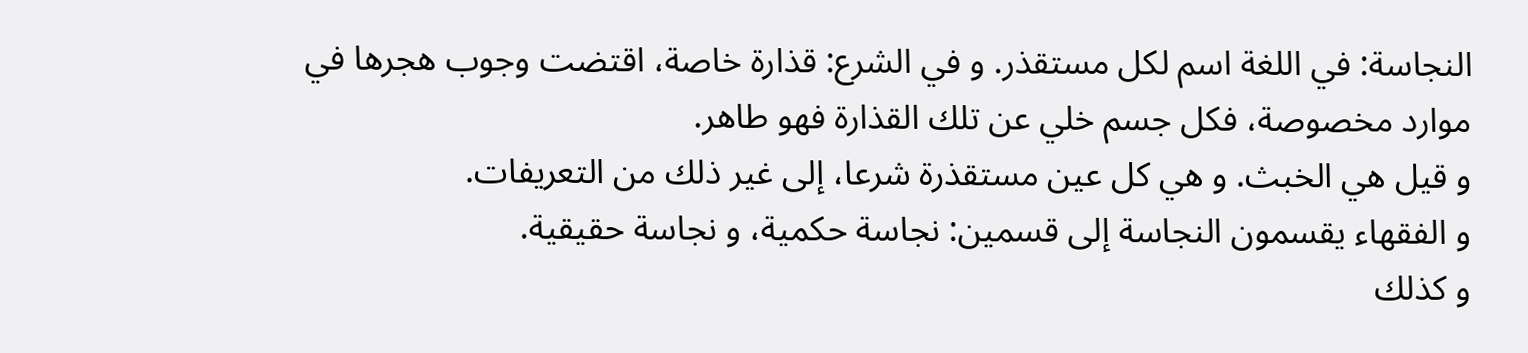النجاسة: في اللغة اسم لكل مستقذر. و في الشرع: قذارة خاصة، اقتضت وجوب هجرها في موارد مخصوصة، فكل جسم خلي عن تلك القذارة فهو طاهر.
و قيل هي الخبث. و هي كل عين مستقذرة شرعا، إلى غير ذلك من التعريفات.
و الفقهاء يقسمون النجاسة إلى قسمين: نجاسة حكمية، و نجاسة حقيقية.
و كذلك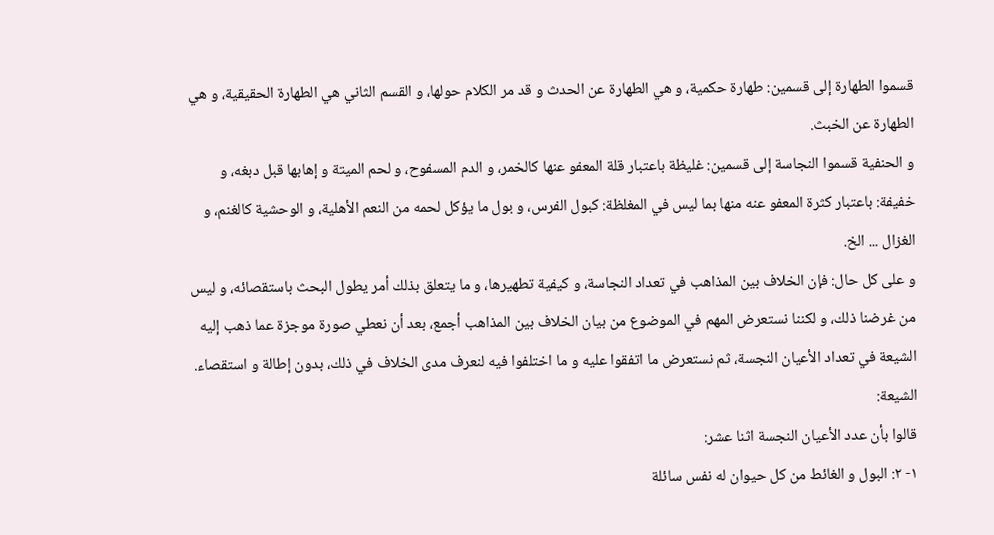قسموا الطهارة إلى قسمين: طهارة حكمية، و هي الطهارة عن الحدث و قد مر الكلام حولها، و القسم الثاني هي الطهارة الحقيقية، و هي الطهارة عن الخبث.
و الحنفية قسموا النجاسة إلى قسمين: غليظة باعتبار قلة المعفو عنها كالخمر، و الدم المسفوح، و لحم الميتة و إهابها قبل دبغه، و خفيفة: باعتبار كثرة المعفو عنه منها بما ليس في المغلظة: كبول الفرس، و بول ما يؤكل لحمه من النعم الأهلية، و الوحشية كالغنم، و الغزال ... الخ.
و على كل حال: فإن الخلاف بين المذاهب في تعداد النجاسة، و كيفية تطهيرها، و ما يتعلق بذلك أمر يطول البحث باستقصائه، و ليس من غرضنا ذلك، و لكننا نستعرض المهم في الموضوع من بيان الخلاف بين المذاهب أجمع، بعد أن نعطي صورة موجزة عما ذهب إليه الشيعة في تعداد الأعيان النجسة، ثم نستعرض ما اتفقوا عليه و ما اختلفوا فيه لنعرف مدى الخلاف في ذلك، بدون إطالة و استقصاء.
الشيعة:
قالوا بأن عدد الأعيان النجسة اثنا عشر:
١- ٢: البول و الغائط من كل حيوان له نفس سائلة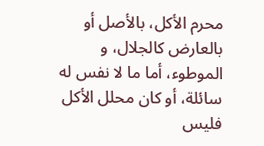محرم الأكل، بالأصل أو بالعارض كالجلال، و الموطوء، أما ما لا نفس له سائلة، أو كان محلل الأكل فليس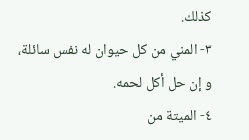كذلك.
٣- المني من كل حيوان له نفس سائلة، و إن حل أكل لحمه.
٤- الميتة من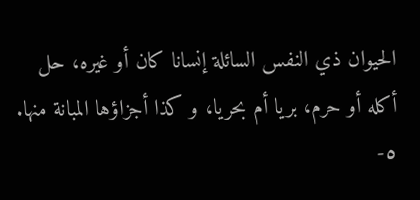الحيوان ذي النفس السائلة إنسانا كان أو غيره، حل أكله أو حرم، بريا أم بحريا، و كذا أجزاؤها المبانة منها.
٥-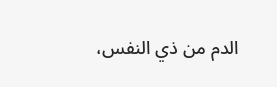الدم من ذي النفس،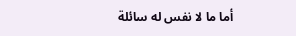أما ما لا نفس له سائلة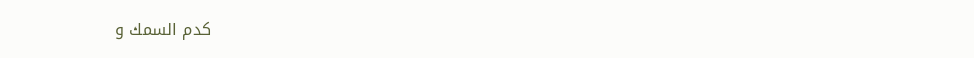كدم السمك و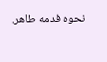نحوه فدمه طاهر.